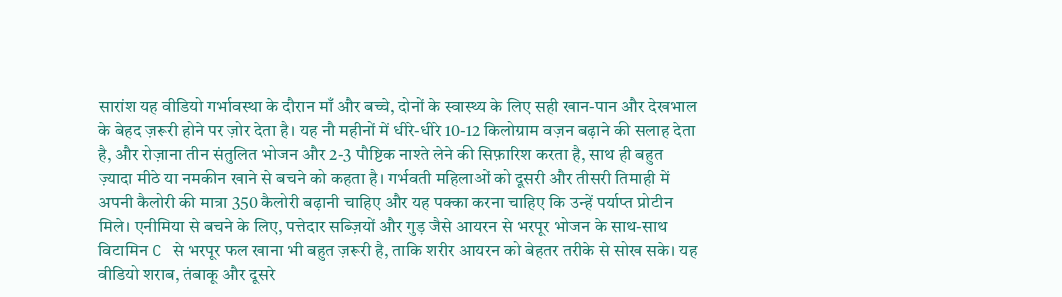सारांश यह वीडियो गर्भावस्था के दौरान माँ और बच्चे, दोनों के स्वास्थ्य के लिए सही खान-पान और देखभाल के बेहद ज़रूरी होने पर ज़ोर देता है। यह नौ महीनों में धीरे-धीरे 10-12 किलोग्राम वज़न बढ़ाने की सलाह देता है, और रोज़ाना तीन संतुलित भोजन और 2-3 पौष्टिक नाश्ते लेने की सिफ़ारिश करता है, साथ ही बहुत ज़्यादा मीठे या नमकीन खाने से बचने को कहता है। गर्भवती महिलाओं को दूसरी और तीसरी तिमाही में अपनी कैलोरी की मात्रा 350 कैलोरी बढ़ानी चाहिए और यह पक्का करना चाहिए कि उन्हें पर्याप्त प्रोटीन मिले। एनीमिया से बचने के लिए, पत्तेदार सब्ज़ियों और गुड़ जैसे आयरन से भरपूर भोजन के साथ-साथ विटामिन C से भरपूर फल खाना भी बहुत ज़रूरी है, ताकि शरीर आयरन को बेहतर तरीके से सोख सके। यह वीडियो शराब, तंबाकू और दूसरे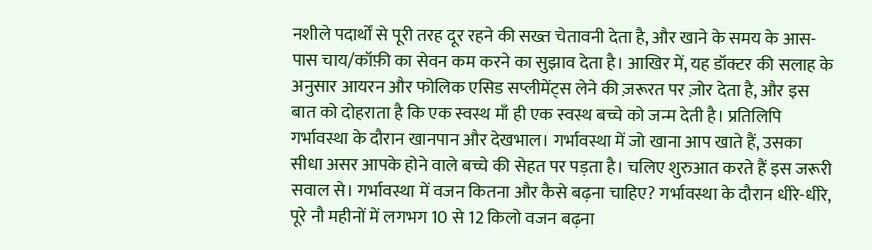नशीले पदार्थों से पूरी तरह दूर रहने की सख्त चेतावनी देता है, और खाने के समय के आस-पास चाय/कॉफ़ी का सेवन कम करने का सुझाव देता है। आखिर में, यह डॉक्टर की सलाह के अनुसार आयरन और फोलिक एसिड सप्लीमेंट्स लेने की ज़रूरत पर ज़ोर देता है, और इस बात को दोहराता है कि एक स्वस्थ माँ ही एक स्वस्थ बच्चे को जन्म देती है। प्रतिलिपि गर्भावस्था के दौरान खानपान और देखभाल। गर्भावस्था में जो खाना आप खाते हैं, उसका सीधा असर आपके होने वाले बच्चे की सेहत पर पड़ता है। चलिए शुरुआत करते हैं इस जरूरी सवाल से। गर्भावस्था में वजन कितना और कैसे बढ़ना चाहिए? गर्भावस्था के दौरान धीरे-धीरे, पूरे नौ महीनों में लगभग 10 से 12 किलो वजन बढ़ना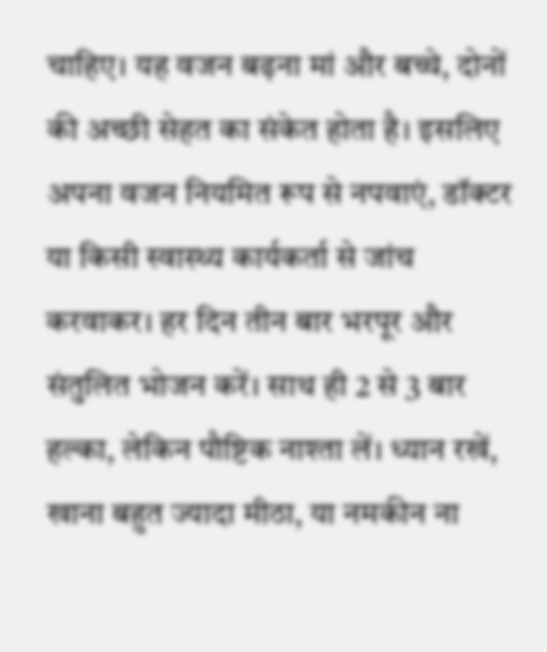चाहिए। यह वजन बढ़ना मां और बच्चे, दोनों की अच्छी सेहत का संकेत होता है। इसलिए अपना वजन नियमित रूप से नपवाएं, डॉक्टर या किसी स्वास्थ्य कार्यकर्ता से जांच करवाकर। हर दिन तीन बार भरपूर और संतुलित भोजन करें। साथ ही 2 से 3 बार हल्का, लेकिन पौष्टिक नाश्ता लें। ध्यान रखें, खाना बहुत ज्यादा मीठा, या नमकीन ना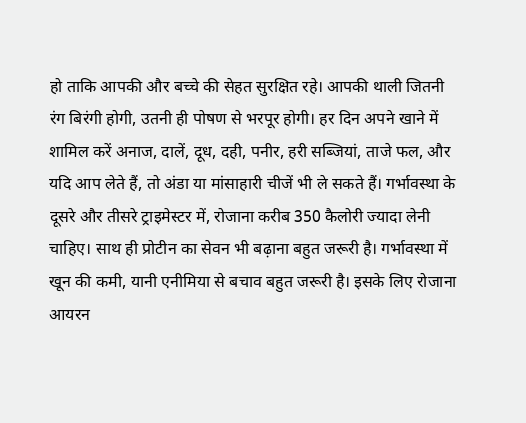हो ताकि आपकी और बच्चे की सेहत सुरक्षित रहे। आपकी थाली जितनी रंग बिरंगी होगी, उतनी ही पोषण से भरपूर होगी। हर दिन अपने खाने में शामिल करें अनाज, दालें, दूध, दही, पनीर, हरी सब्जियां, ताजे फल, और यदि आप लेते हैं, तो अंडा या मांसाहारी चीजें भी ले सकते हैं। गर्भावस्था के दूसरे और तीसरे ट्राइमेस्टर में, रोजाना करीब 350 कैलोरी ज्यादा लेनी चाहिए। साथ ही प्रोटीन का सेवन भी बढ़ाना बहुत जरूरी है। गर्भावस्था में खून की कमी, यानी एनीमिया से बचाव बहुत जरूरी है। इसके लिए रोजाना आयरन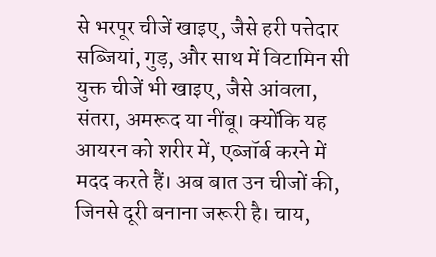से भरपूर चीजें खाइए, जैसे हरी पत्तेदार सब्जियां, गुड़, और साथ में विटामिन सी युक्त चीजें भी खाइए, जैसे आंवला, संतरा, अमरूद या नींबू। क्योंकि यह आयरन को शरीर में, एब्जॉर्ब करने में मदद करते हैं। अब बात उन चीजों की, जिनसे दूरी बनाना जरूरी है। चाय,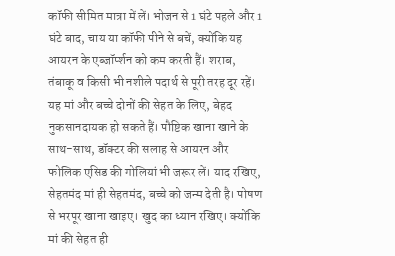कॉफी सीमित मात्रा में लें। भोजन से 1 घंटे पहले और 1 घंटे बाद, चाय या कॉफी पीने से बचें, क्योंकि यह आयरन के एब्जॉर्प्शन को कम करती हैं। शराब, तंबाकू व किसी भी नशीले पदार्थ से पूरी तरह दूर रहें। यह मां और बच्चे दोनों की सेहत के लिए, बेहद नुकसानदायक हो सकते हैं। पौष्टिक खाना खाने के साथ-साथ, डॉक्टर की सलाह से आयरन और फोलिक एसिड की गोलियां भी जरूर लें। याद रखिए, सेहतमंद मां ही सेहतमंद, बच्चे को जन्म देती है। पोषण से भरपूर खाना खाइए। खुद का ध्यान रखिए। क्योंकि मां की सेहत ही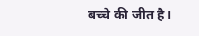बच्चे की जीत है।